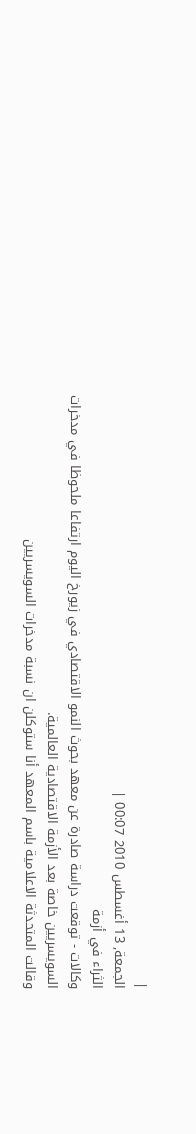|
الجمعة, 13 أغسطس 2010 00:07 |
الثراء في أزمة
وكالات - توقعت دراسة صادرة عن معهد بحوث النمو الاقتصادي في زيورخ اليوم ارتفاعا ملحوظا في مدخرات السويسريين خاصة بعد الأزمة الاقتصادية العالمية.
وقالت المتحدثة الاعلامية باسم المعهد أنا ستوكلن ان نسبة مدخرات السويسريين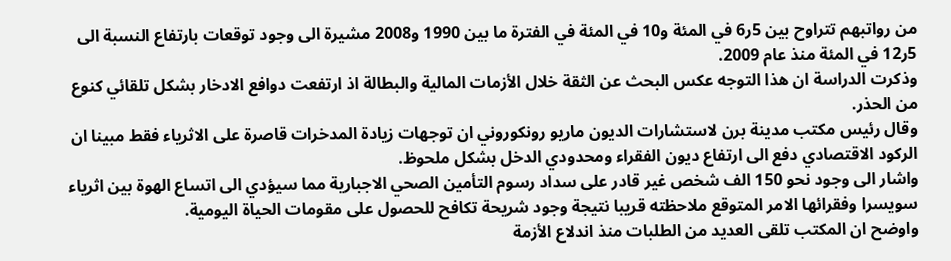من رواتبهم تتراوح بين 5ر6 في المئة و10 في المئة في الفترة ما بين 1990 و2008 مشيرة الى وجود توقعات بارتفاع النسبة الى 5ر12 في المئة منذ عام 2009.
وذكرت الدراسة ان هذا التوجه عكس البحث عن الثقة خلال الأزمات المالية والبطالة اذ ارتفعت دوافع الادخار بشكل تلقائي كنوع من الحذر.
وقال رئيس مكتب مدينة برن لاستشارات الديون ماريو رونكوروني ان توجهات زيادة المدخرات قاصرة على الاثرياء فقط مبينا ان الركود الاقتصادي دفع الى ارتفاع ديون الفقراء ومحدودي الدخل بشكل ملحوظ.
واشار الى وجود نحو 150 الف شخص غير قادر على سداد رسوم التأمين الصحي الاجبارية مما سيؤدي الى اتساع الهوة بين اثرياء سويسرا وفقرائها الامر المتوقع ملاحظته قريبا نتيجة وجود شريحة تكافح للحصول على مقومات الحياة اليومية.
واوضح ان المكتب تلقى العديد من الطلبات منذ اندلاع الأزمة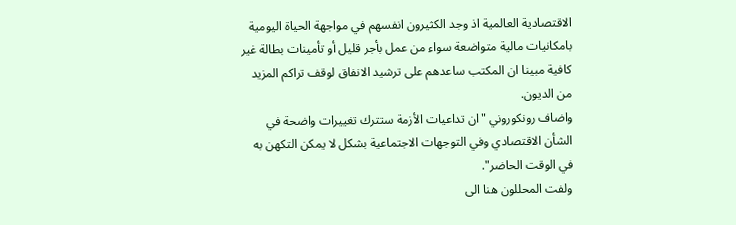الاقتصادية العالمية اذ وجد الكثيرون انفسهم في مواجهة الحياة اليومية بامكانيات مالية متواضعة سواء من عمل بأجر قليل أو تأمينات بطالة غير كافية مبينا ان المكتب ساعدهم على ترشيد الانفاق لوقف تراكم المزيد من الديون.
واضاف رونكوروني "ان تداعيات الأزمة ستترك تغييرات واضحة في الشأن الاقتصادي وفي التوجهات الاجتماعية بشكل لا يمكن التكهن به في الوقت الحاضر".
ولفت المحللون هنا الى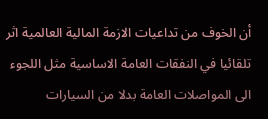أن الخوف من تداعيات الازمة المالية العالمية اثر تلقائيا في النفقات العامة الاساسية مثل اللجوء الى المواصلات العامة بدلا من السيارات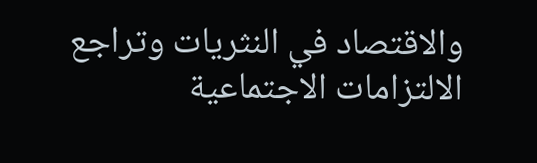والاقتصاد في النثريات وتراجع الالتزامات الاجتماعية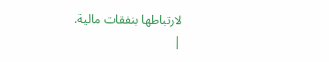لارتباطها بنفقات مالية.
|